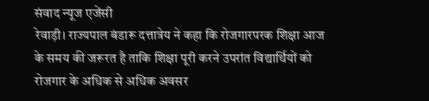संवाद न्यूज एजेंसी
रेवाड़ी। राज्यपाल बंडारू दत्तात्रेय ने कहा कि रोजगारपरक शिक्षा आज के समय की जरूरत है ताकि शिक्षा पूरी करने उपरांत विद्यार्थियों को रोजगार के अधिक से अधिक अवसर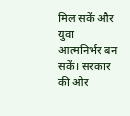मिल सकें और युवा आत्मनिर्भर बन सकें। सरकार की ओर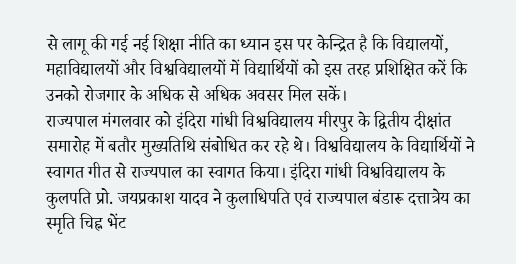से लागू की गई नई शिक्षा नीति का ध्यान इस पर केन्द्रित है कि विद्यालयों, महाविद्यालयों और विश्वविद्यालयों में विद्यार्थियों को इस तरह प्रशिक्षित करें कि उनको रोजगार के अधिक से अधिक अवसर मिल सकें।
राज्यपाल मंगलवार को इंदिरा गांधी विश्वविद्यालय मीरपुर के द्वितीय दीक्षांत समारोह में बतौर मुख्यतिथि संबोधित कर रहे थे। विश्वविद्यालय के विद्यार्थियों ने स्वागत गीत से राज्यपाल का स्वागत किया। इंदिरा गांधी विश्वविद्यालय के कुलपति प्रो. जयप्रकाश यादव ने कुलाधिपति एवं राज्यपाल बंडारू दत्तात्रेय का स्मृति चिह्न भेंट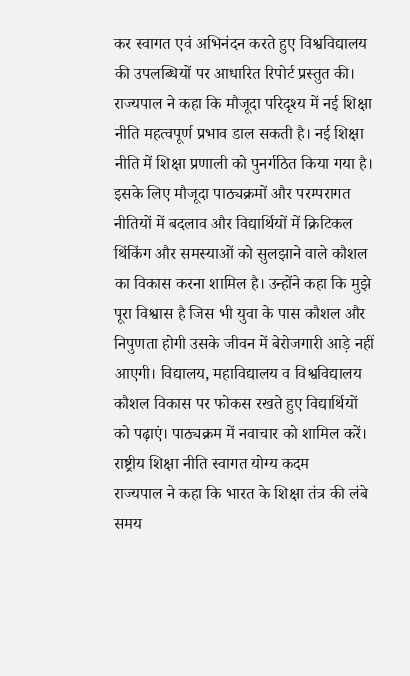कर स्वागत एवं अभिनंदन करते हुए विश्वविद्यालय की उपलब्धियों पर आधारित रिपोर्ट प्रस्तुत की।
राज्यपाल ने कहा कि मौजूदा परिदृश्य में नई शिक्षा नीति महत्वपूर्ण प्रभाव डाल सकती है। नई शिक्षा नीति में शिक्षा प्रणाली को पुनर्गठित किया गया है। इसके लिए मौजूदा पाठ्यक्रमों और परम्परागत नीतियों में बदलाव और विद्यार्थियों में क्रिटिकल थिंकिंग और समस्याओं को सुलझाने वाले कौशल का विकास करना शामिल है। उन्होंने कहा कि मुझे पूरा विश्वास है जिस भी युवा के पास कौशल और निपुणता होगी उसके जीवन में बेरोजगारी आड़े नहीं आएगी। विद्यालय, महाविद्यालय व विश्वविद्यालय कौशल विकास पर फोकस रखते हुए विद्यार्थियों को पढ़ाएं। पाठ्यक्रम में नवाचार को शामिल करें।
राष्ट्रीय शिक्षा नीति स्वागत योग्य कदम
राज्यपाल ने कहा कि भारत के शिक्षा तंत्र की लंबे समय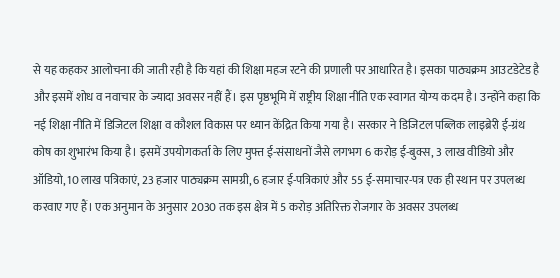से यह कहकर आलोचना की जाती रही है कि यहां की शिक्षा महज रटने की प्रणाली पर आधारित है। इसका पाठ्यक्रम आउटडेटेड है और इसमें शोध व नवाचार के ज्यादा अवसर नहीं हैं। इस पृष्ठभूमि में राष्ट्रीय शिक्षा नीति एक स्वागत योग्य कदम है। उन्होंने कहा कि नई शिक्षा नीति में डिजिटल शिक्षा व कौशल विकास पर ध्यान केंद्रित किया गया है। सरकार ने डिजिटल पब्लिक लाइब्रेरी ई-ग्रंथ कोष का शुभारंभ किया है। इसमें उपयोगकर्ता के लिए मुफ्त ई-संसाधनों जैसे लगभग 6 करोड़ ई-बुक्स, 3 लाख वीडियो और ऑडियो, 10 लाख पत्रिकाएं, 23 हजार पाठ्यक्रम सामग्री, 6 हजार ई-पत्रिकाएं और 55 ई-समाचार-पत्र एक ही स्थान पर उपलब्ध करवाए गए हैं। एक अनुमान के अनुसार 2030 तक इस क्षेत्र में 5 करोड़ अतिरिक्त रोजगार के अवसर उपलब्ध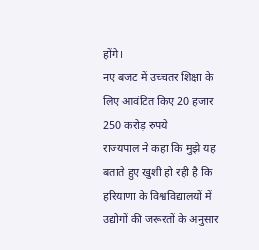होंगे।
नए बजट में उच्चतर शिक्षा के लिए आवंटित किए 20 हजार 250 करोड़ रुपये
राज्यपाल ने कहा कि मुझे यह बताते हुए खुशी हो रही है कि हरियाणा के विश्वविद्यालयों में उद्योगों की जरूरतों के अनुसार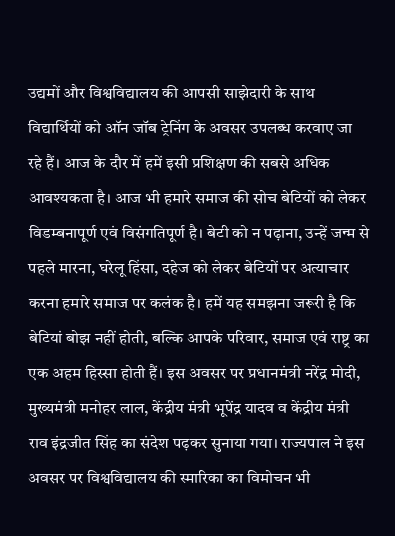उद्यमों और विश्वविद्यालय की आपसी साझेदारी के साथ विद्यार्थियों को ऑन जॉब ट्रेनिंग के अवसर उपलब्ध करवाए जा रहे हैं। आज के दौर में हमें इसी प्रशिक्षण की सबसे अधिक आवश्यकता है। आज भी हमारे समाज की सोच बेटियों को लेकर विडम्बनापूर्ण एवं विसंगतिपूर्ण है। बेटी को न पढ़ाना, उन्हें जन्म से पहले मारना, घरेलू हिंसा, दहेज को लेकर बेटियों पर अत्याचार करना हमारे समाज पर कलंक है। हमें यह समझना जरूरी है कि बेटियां बोझ नहीं होती, बल्कि आपके परिवार, समाज एवं राष्ट्र का एक अहम हिस्सा होती हैं। इस अवसर पर प्रधानमंत्री नरेंद्र मोदी, मुख्यमंत्री मनोहर लाल, केंद्रीय मंत्री भूपेंद्र यादव व केंद्रीय मंत्री राव इंद्रजीत सिंह का संदेश पढ़कर सुनाया गया। राज्यपाल ने इस अवसर पर विश्वविद्यालय की स्मारिका का विमोचन भी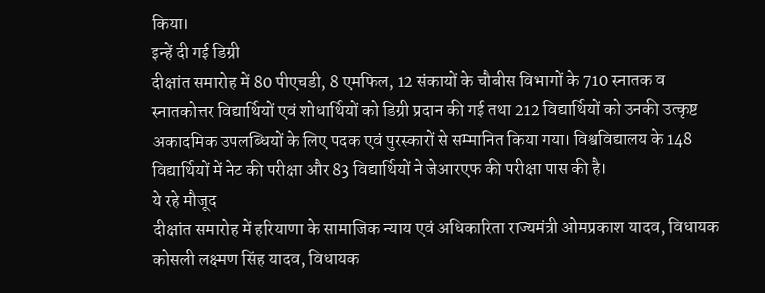किया।
इन्हें दी गई डिग्री
दीक्षांत समारोह में 80 पीएचडी, 8 एमफिल, 12 संकायों के चौबीस विभागों के 710 स्नातक व स्नातकोत्तर विद्यार्थियों एवं शोधार्थियों को डिग्री प्रदान की गई तथा 212 विद्यार्थियों को उनकी उत्कृष्ट अकादमिक उपलब्धियों के लिए पदक एवं पुरस्कारों से सम्मानित किया गया। विश्वविद्यालय के 148 विद्यार्थियों में नेट की परीक्षा और 83 विद्यार्थियों ने जेआरएफ की परीक्षा पास की है।
ये रहे मौजूद
दीक्षांत समारोह में हरियाणा के सामाजिक न्याय एवं अधिकारिता राज्यमंत्री ओमप्रकाश यादव, विधायक कोसली लक्ष्मण सिंह यादव, विधायक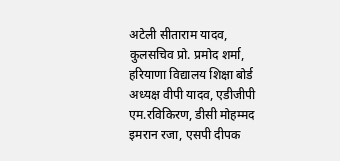अटेली सीताराम यादव, कुलसचिव प्रो. प्रमोद शर्मा, हरियाणा विद्यालय शिक्षा बोर्ड अध्यक्ष वीपी यादव, एडीजीपी एम.रविकिरण, डीसी मोहम्मद इमरान रजा, एसपी दीपक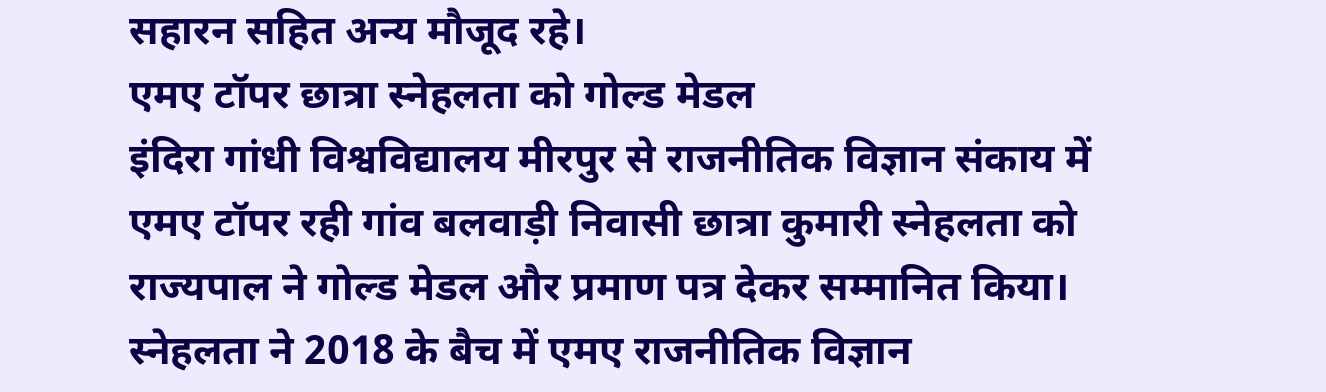सहारन सहित अन्य मौजूद रहे।
एमए टॉपर छात्रा स्नेहलता को गोल्ड मेडल
इंदिरा गांधी विश्वविद्यालय मीरपुर से राजनीतिक विज्ञान संकाय में एमए टॉपर रही गांव बलवाड़ी निवासी छात्रा कुमारी स्नेहलता को राज्यपाल ने गोल्ड मेडल और प्रमाण पत्र देकर सम्मानित किया। स्नेहलता ने 2018 के बैच में एमए राजनीतिक विज्ञान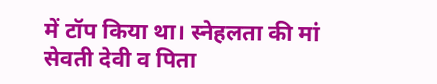में टॉप किया था। स्नेहलता की मां सेवती देवी व पिता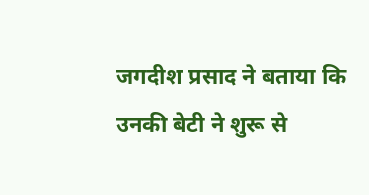जगदीश प्रसाद ने बताया कि उनकी बेटी ने शुरू से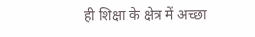ही शिक्षा के क्षेत्र में अच्छा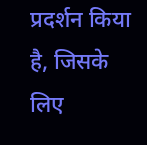प्रदर्शन किया है, जिसके लिए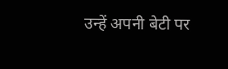उन्हें अपनी बेटी पर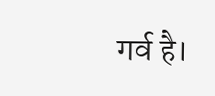गर्व है।